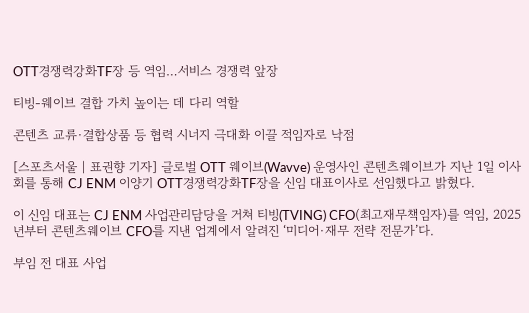OTT경쟁력강화TF장 등 역임…서비스 경쟁력 앞장

티빙-웨이브 결합 가치 높이는 데 다리 역할

콘텐츠 교류·결합상품 등 협력 시너지 극대화 이끌 적임자로 낙점

[스포츠서울 | 표권향 기자] 글로벌 OTT 웨이브(Wavve) 운영사인 콘텐츠웨이브가 지난 1일 이사회를 통해 CJ ENM 이양기 OTT경쟁력강화TF장을 신임 대표이사로 선임했다고 밝혔다.

이 신임 대표는 CJ ENM 사업관리담당을 거쳐 티빙(TVING) CFO(최고재무책임자)를 역임, 2025년부터 콘텐츠웨이브 CFO를 지낸 업계에서 알려진 ‘미디어·재무 전략 전문가’다.

부임 전 대표 사업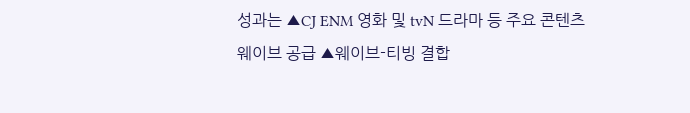성과는 ▲CJ ENM 영화 및 tvN 드라마 등 주요 콘텐츠 웨이브 공급 ▲웨이브-티빙 결합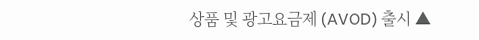상품 및 광고요금제 (AVOD) 출시 ▲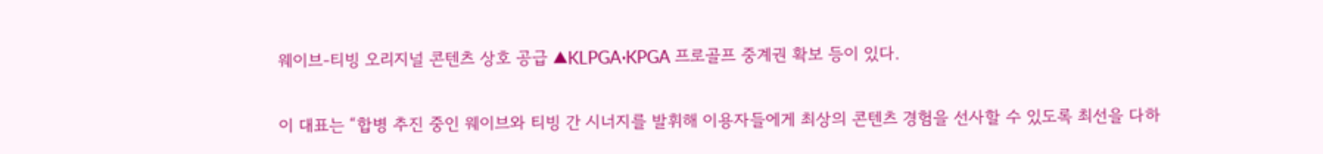웨이브-티빙 오리지널 콘텐츠 상호 공급 ▲KLPGA·KPGA 프로골프 중계권 확보 등이 있다.

이 대표는 “합병 추진 중인 웨이브와 티빙 간 시너지를 발휘해 이용자들에게 최상의 콘텐츠 경험을 선사할 수 있도록 최선을 다하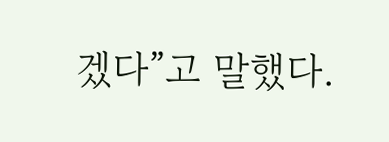겠다”고 말했다.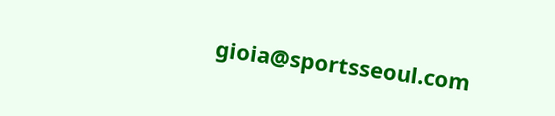gioia@sportsseoul.com